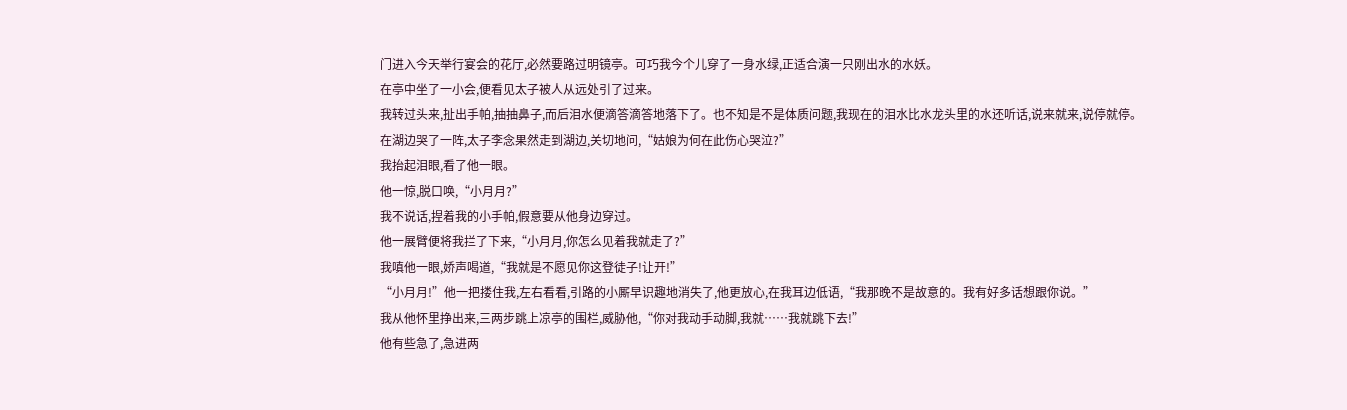门进入今天举行宴会的花厅,必然要路过明镜亭。可巧我今个儿穿了一身水绿,正适合演一只刚出水的水妖。
在亭中坐了一小会,便看见太子被人从远处引了过来。
我转过头来,扯出手帕,抽抽鼻子,而后泪水便滴答滴答地落下了。也不知是不是体质问题,我现在的泪水比水龙头里的水还听话,说来就来,说停就停。
在湖边哭了一阵,太子李念果然走到湖边,关切地问,“姑娘为何在此伤心哭泣?”
我抬起泪眼,看了他一眼。
他一惊,脱口唤,“小月月?”
我不说话,捏着我的小手帕,假意要从他身边穿过。
他一展臂便将我拦了下来,“小月月,你怎么见着我就走了?”
我嗔他一眼,娇声喝道,“我就是不愿见你这登徒子!让开!”
“小月月!”他一把搂住我,左右看看,引路的小厮早识趣地消失了,他更放心,在我耳边低语,“我那晚不是故意的。我有好多话想跟你说。”
我从他怀里挣出来,三两步跳上凉亭的围栏,威胁他,“你对我动手动脚,我就……我就跳下去!”
他有些急了,急进两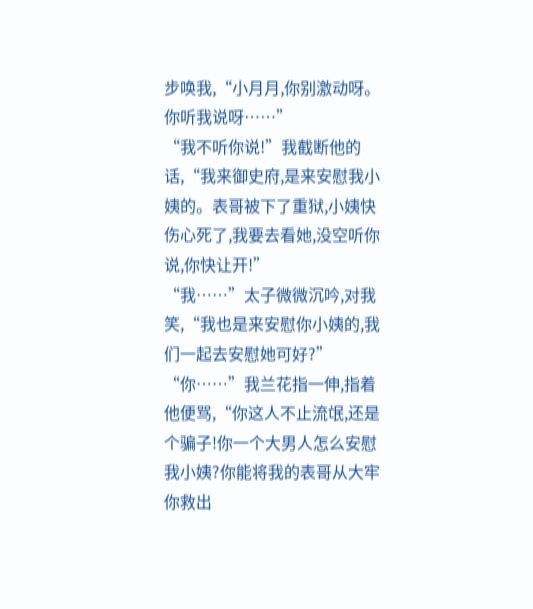步唤我,“小月月,你别激动呀。你听我说呀……”
“我不听你说!”我截断他的话,“我来御史府,是来安慰我小姨的。表哥被下了重狱,小姨快伤心死了,我要去看她,没空听你说,你快让开!”
“我……”太子微微沉吟,对我笑,“我也是来安慰你小姨的,我们一起去安慰她可好?”
“你……”我兰花指一伸,指着他便骂,“你这人不止流氓,还是个骗子!你一个大男人怎么安慰我小姨?你能将我的表哥从大牢你救出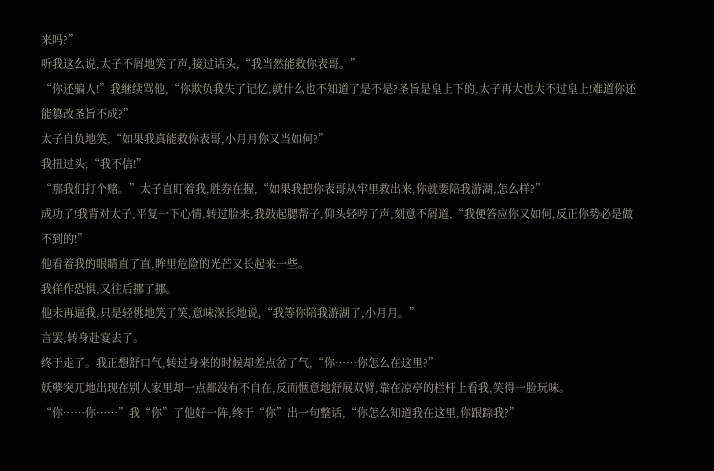来吗?”
听我这么说,太子不屑地笑了声,接过话头,“我当然能救你表哥。”
“你还骗人!”我继续骂他,“你欺负我失了记忆,就什么也不知道了是不是?圣旨是皇上下的,太子再大也大不过皇上!难道你还能篡改圣旨不成?”
太子自负地笑,“如果我真能救你表哥,小月月你又当如何?”
我扭过头,“我不信!”
“那我们打个赌。”太子直盯着我,胜券在握,“如果我把你表哥从牢里救出来,你就要陪我游湖,怎么样?”
成功了!我背对太子,平复一下心情,转过脸来,我鼓起腮帮子,仰头轻哼了声,刻意不屑道,“我便答应你又如何,反正你势必是做不到的!”
他看着我的眼睛直了直,眸里危险的光芒又长起来一些。
我佯作恐惧,又往后挪了挪。
他未再逼我,只是轻佻地笑了笑,意味深长地说,“我等你陪我游湖了,小月月。”
言罢,转身赴宴去了。
终于走了。我正想舒口气,转过身来的时候却差点岔了气,“你……你怎么在这里?”
妖孽突兀地出现在别人家里却一点都没有不自在,反而惬意地舒展双臂,靠在凉亭的栏杆上看我,笑得一脸玩味。
“你……你……”我“你”了他好一阵,终于“你”出一句整话,“你怎么知道我在这里,你跟踪我?”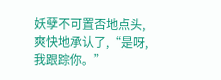妖孽不可置否地点头,爽快地承认了,“是呀,我跟踪你。”